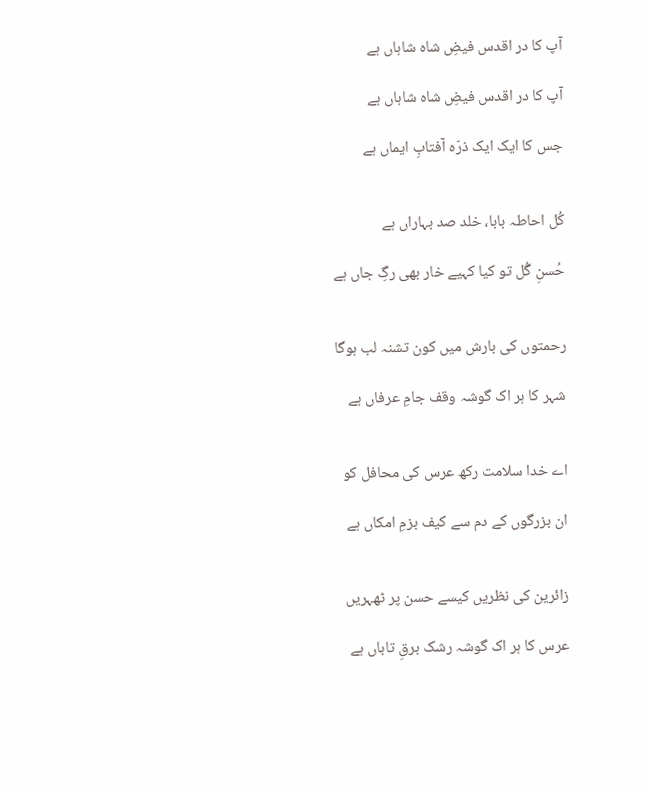آپ کا در اقدس فیضِ شاہ شاہاں ہے

آپ کا در اقدس فیضِ شاہ شاہاں ہے

جس کا ایک ایک ذرّہ آفتابِ ایماں ہے


کُل احاطہ بابا، خلد صد بہاراں ہے

حُسنِ گُل تو کیا کہیے خار بھی رگِ جاں ہے


رحمتوں کی بارش میں کون تشنہ لب ہوگا

شہر کا ہر اک گوشہ وقف جامِ عرفاں ہے


اے خدا سلامت رکھ عرس کی محافل کو

ان بزرگوں کے دم سے کیف بزمِ امکاں ہے


زائرین کی نظریں کیسے حسن پر ٹھہریں

عرس کا ہر اک گوشہ رشک برقِ تاباں ہے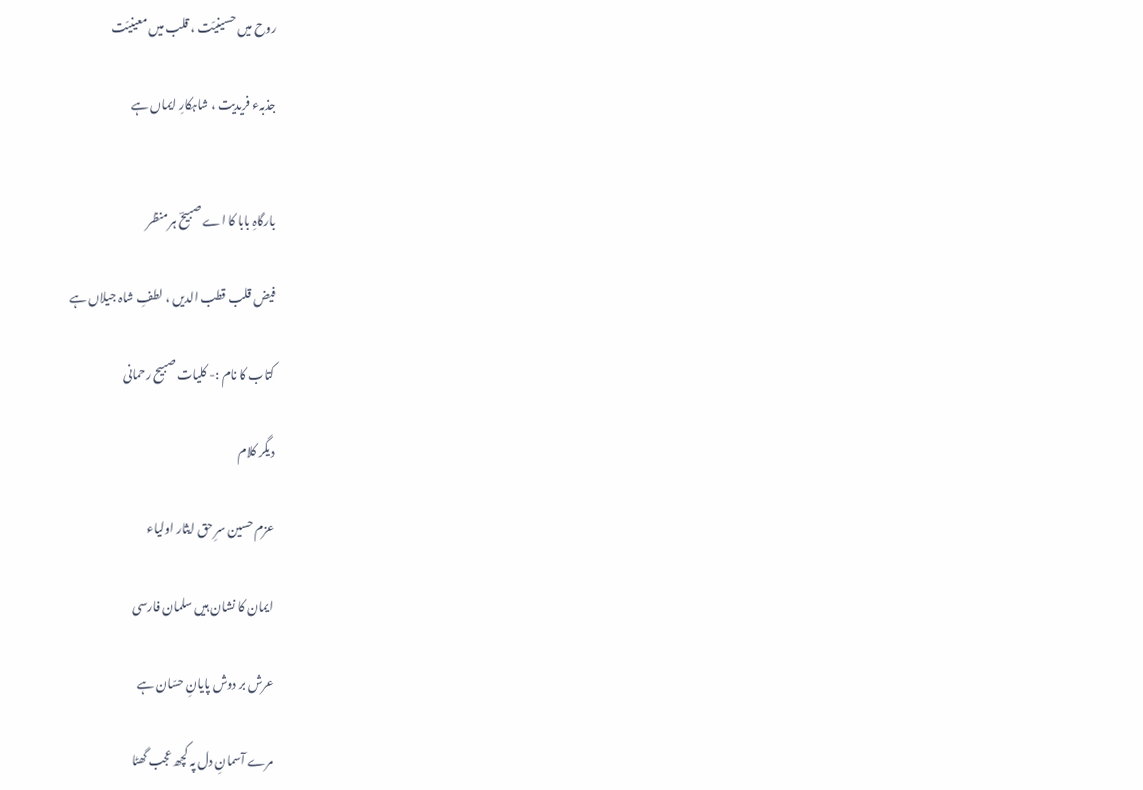روح میں حسینیّت ، قلب میں معینیّت

جذبہء فریدیت ، شاہکارِ ایماں ہے


بارگاہِ بابا کا اے صبیحؔ ہر منظر

فیض قلب قطب الدیں ، لطفِ شاہ جیلاں ہے

کتاب کا نام :- کلیات صبیح رحمانی

دیگر کلام

عزم حسین سرِ حق ایثار اولیاء

ایمان کا نشان ہیں سلمان فارسی

عرش بر دوش پایانِ حسّان ہے

مرے آسمانِ دل پہ کچھ عجب گھٹا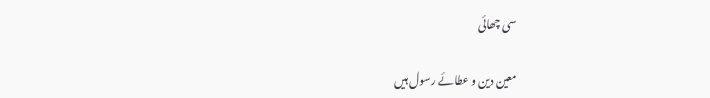سی چھائی

معین دین و عطائے رسول ہیں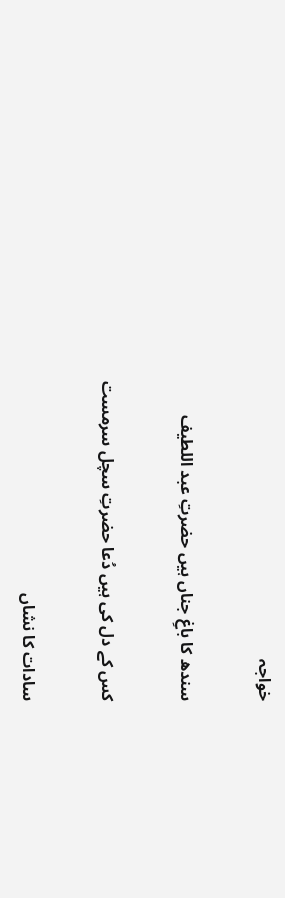خواجہ

سندھ کا باغِ جناں ہیں حضرتِ عبد اللطیف

کس کے دل کی ہیں دُعا حضرتِ سچل سرمست

سادات کا نشاں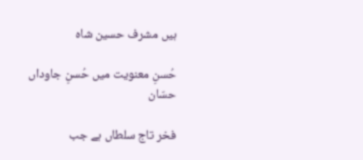ہیں مشرف حسین شاہ

حُسنِ معنویت میں حُسنِ جاوداں حسّان

فخر تاج سلطاں ہے جب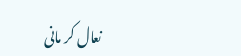نعال کر مانی